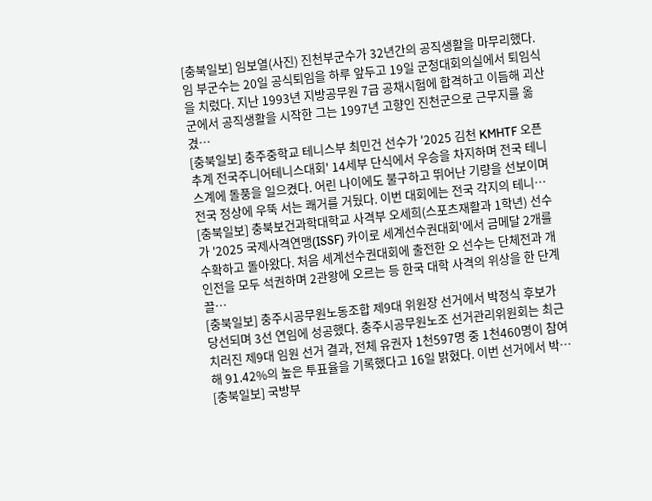[충북일보] 임보열(사진) 진천부군수가 32년간의 공직생활을 마무리했다. 임 부군수는 20일 공식퇴임을 하루 앞두고 19일 군청대회의실에서 퇴임식을 치렀다. 지난 1993년 지방공무원 7급 공채시험에 합격하고 이듬해 괴산군에서 공직생활을 시작한 그는 1997년 고향인 진천군으로 근무지를 옮겼…
[충북일보] 충주중학교 테니스부 최민건 선수가 '2025 김천 KMHTF 오픈 추계 전국주니어테니스대회' 14세부 단식에서 우승을 차지하며 전국 테니스계에 돌풍을 일으켰다. 어린 나이에도 불구하고 뛰어난 기량을 선보이며 전국 정상에 우뚝 서는 쾌거를 거뒀다. 이번 대회에는 전국 각지의 테니…
[충북일보] 충북보건과학대학교 사격부 오세희(스포츠재활과 1학년) 선수가 '2025 국제사격연맹(ISSF) 카이로 세계선수권대회'에서 금메달 2개를 수확하고 돌아왔다. 처음 세계선수권대회에 출전한 오 선수는 단체전과 개인전을 모두 석권하며 2관왕에 오르는 등 한국 대학 사격의 위상을 한 단계 끌…
[충북일보] 충주시공무원노동조합 제9대 위원장 선거에서 박정식 후보가 당선되며 3선 연임에 성공했다. 충주시공무원노조 선거관리위원회는 최근 치러진 제9대 임원 선거 결과, 전체 유권자 1천597명 중 1천460명이 참여해 91.42%의 높은 투표율을 기록했다고 16일 밝혔다. 이번 선거에서 박…
[충북일보] 국방부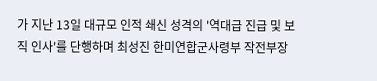가 지난 13일 대규모 인적 쇄신 성격의 '역대급 진급 및 보직 인사'를 단행하며 최성진 한미연합군사령부 작전부장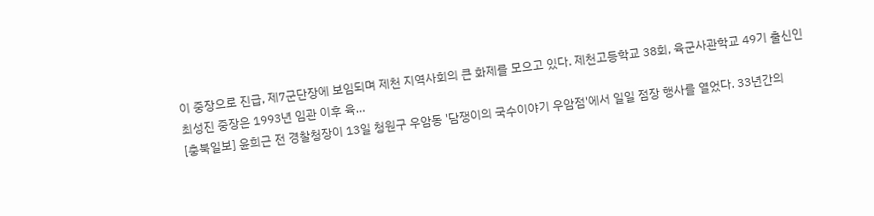이 중장으로 진급, 제7군단장에 보임되며 제천 지역사회의 큰 화제를 모으고 있다. 제천고등학교 38회, 육군사관학교 49기 출신인 최성진 중장은 1993년 임관 이후 육…
[충북일보] 윤희근 전 경찰청장이 13일 청원구 우암동 '담쟁이의 국수이야기 우암점'에서 일일 점장 행사를 열었다. 33년간의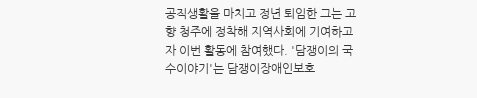공직생활을 마치고 정년 퇴임한 그는 고향 청주에 정착해 지역사회에 기여하고자 이번 활동에 참여했다. '담쟁이의 국수이야기'는 담쟁이장애인보호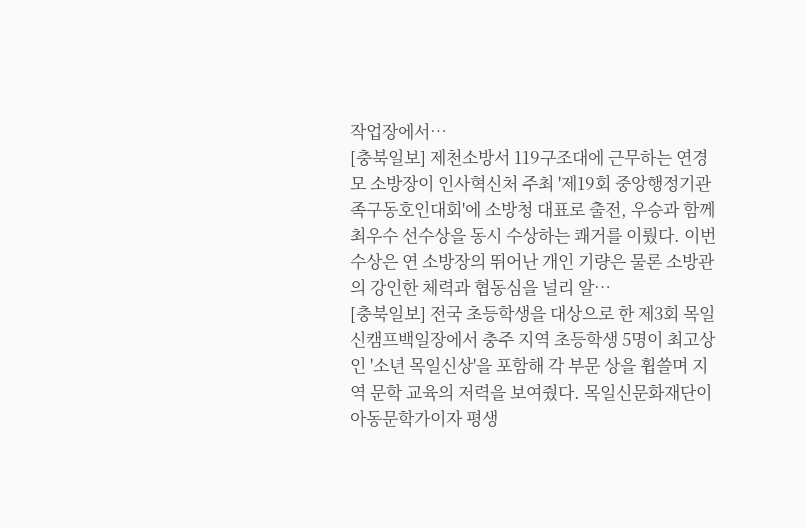작업장에서…
[충북일보] 제천소방서 119구조대에 근무하는 연경모 소방장이 인사혁신처 주최 '제19회 중앙행정기관 족구동호인대회'에 소방청 대표로 출전, 우승과 함께 최우수 선수상을 동시 수상하는 쾌거를 이뤘다. 이번 수상은 연 소방장의 뛰어난 개인 기량은 물론 소방관의 강인한 체력과 협동심을 널리 알…
[충북일보] 전국 초등학생을 대상으로 한 제3회 목일신캠프백일장에서 충주 지역 초등학생 5명이 최고상인 '소년 목일신상'을 포함해 각 부문 상을 휩쓸며 지역 문학 교육의 저력을 보여줬다. 목일신문화재단이 아동문학가이자 평생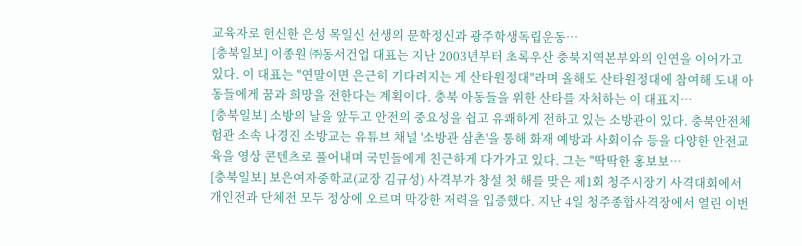교육자로 헌신한 은성 목일신 선생의 문학정신과 광주학생독립운동…
[충북일보] 이종원 ㈜동서건업 대표는 지난 2003년부터 초록우산 충북지역본부와의 인연을 이어가고 있다. 이 대표는 "연말이면 은근히 기다려지는 게 산타원정대"라며 올해도 산타원정대에 참여해 도내 아동들에게 꿈과 희망을 전한다는 계획이다. 충북 아동들을 위한 산타를 자처하는 이 대표지…
[충북일보] 소방의 날을 앞두고 안전의 중요성을 쉽고 유쾌하게 전하고 있는 소방관이 있다. 충북안전체험관 소속 나경진 소방교는 유튜브 채널 '소방관 삼촌'을 통해 화재 예방과 사회이슈 등을 다양한 안전교육을 영상 콘텐츠로 풀어내며 국민들에게 친근하게 다가가고 있다. 그는 "딱딱한 홍보보…
[충북일보] 보은여자중학교(교장 김규성) 사격부가 창설 첫 해를 맞은 제1회 청주시장기 사격대회에서 개인전과 단체전 모두 정상에 오르며 막강한 저력을 입증했다. 지난 4일 청주종합사격장에서 열린 이번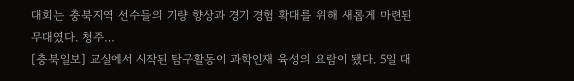대회는 충북지역 선수들의 기량 향상과 경기 경험 확대를 위해 새롭게 마련된 무대였다. 청주…
[충북일보] 교실에서 시작된 탐구활동이 과학인재 육성의 요람이 됐다. 5일 대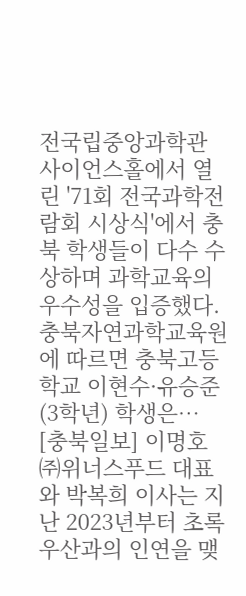전국립중앙과학관 사이언스홀에서 열린 '71회 전국과학전람회 시상식'에서 충북 학생들이 다수 수상하며 과학교육의 우수성을 입증했다. 충북자연과학교육원에 따르면 충북고등학교 이현수·유승준(3학년) 학생은…
[충북일보] 이명호 ㈜위너스푸드 대표와 박복희 이사는 지난 2023년부터 초록우산과의 인연을 맺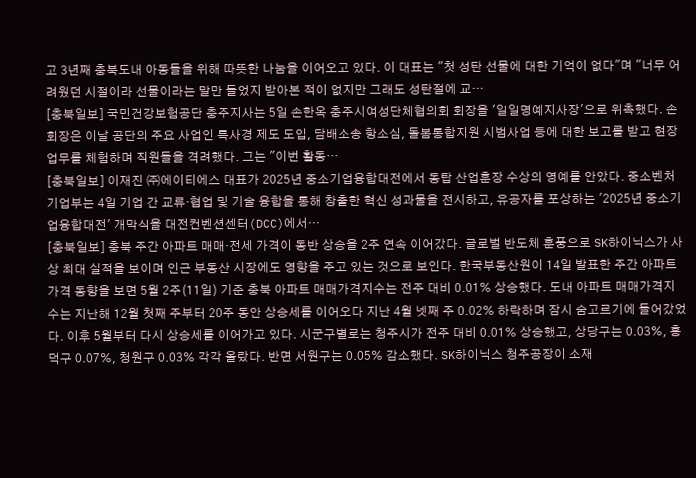고 3년째 충북도내 아동들을 위해 따뜻한 나눔을 이어오고 있다. 이 대표는 "첫 성탄 선물에 대한 기억이 없다"며 "너무 어려웠던 시절이라 선물이라는 말만 들었지 받아본 적이 없지만 그래도 성탄절에 교…
[충북일보] 국민건강보험공단 충주지사는 5일 손한옥 충주시여성단체협의회 회장을 '일일명예지사장'으로 위촉했다. 손 회장은 이날 공단의 주요 사업인 특사경 제도 도입, 담배소송 항소심, 돌봄통합지원 시범사업 등에 대한 보고를 받고 현장 업무를 체험하며 직원들을 격려했다. 그는 "이번 활동…
[충북일보] 이재진 ㈜에이티에스 대표가 2025년 중소기업융합대전에서 동탑 산업훈장 수상의 영예를 안았다. 중소벤처기업부는 4일 기업 간 교류·협업 및 기술 융합을 통해 창출한 혁신 성과물을 전시하고, 유공자를 포상하는 '2025년 중소기업융합대전' 개막식을 대전컨벤션센터(DCC)에서…
[충북일보] 충북 주간 아파트 매매·전세 가격이 동반 상승을 2주 연속 이어갔다. 글로벌 반도체 훈풍으로 SK하이닉스가 사상 최대 실적을 보이며 인근 부동산 시장에도 영향을 주고 있는 것으로 보인다. 한국부동산원이 14일 발표한 주간 아파트 가격 동향을 보면 5월 2주(11일) 기준 충북 아파트 매매가격지수는 전주 대비 0.01% 상승했다. 도내 아파트 매매가격지수는 지난해 12월 첫째 주부터 20주 동안 상승세를 이어오다 지난 4월 넷째 주 0.02% 하락하며 잠시 숨고르기에 들어갔었다. 이후 5월부터 다시 상승세를 이어가고 있다. 시군구별로는 청주시가 전주 대비 0.01% 상승했고, 상당구는 0.03%, 흥덕구 0.07%, 청원구 0.03% 각각 올랐다. 반면 서원구는 0.05% 감소했다. SK하이닉스 청주공장이 소재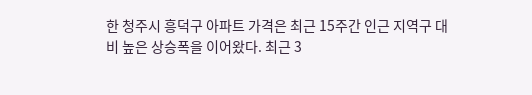한 청주시 흥덕구 아파트 가격은 최근 15주간 인근 지역구 대비 높은 상승폭을 이어왔다. 최근 3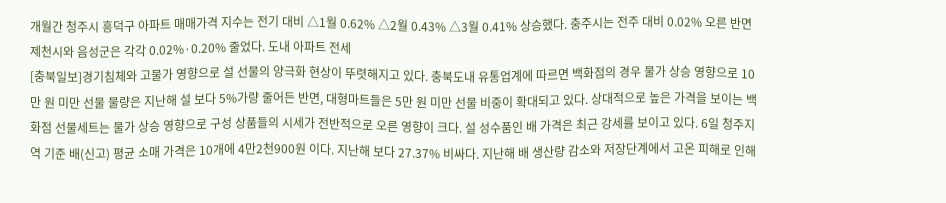개월간 청주시 흥덕구 아파트 매매가격 지수는 전기 대비 △1월 0.62% △2월 0.43% △3월 0.41% 상승했다. 충주시는 전주 대비 0.02% 오른 반면 제천시와 음성군은 각각 0.02%·0.20% 줄었다. 도내 아파트 전세
[충북일보]경기침체와 고물가 영향으로 설 선물의 양극화 현상이 뚜렷해지고 있다. 충북도내 유통업계에 따르면 백화점의 경우 물가 상승 영향으로 10만 원 미만 선물 물량은 지난해 설 보다 5%가량 줄어든 반면, 대형마트들은 5만 원 미만 선물 비중이 확대되고 있다. 상대적으로 높은 가격을 보이는 백화점 선물세트는 물가 상승 영향으로 구성 상품들의 시세가 전반적으로 오른 영향이 크다. 설 성수품인 배 가격은 최근 강세를 보이고 있다. 6일 청주지역 기준 배(신고) 평균 소매 가격은 10개에 4만2천900원 이다. 지난해 보다 27.37% 비싸다. 지난해 배 생산량 감소와 저장단계에서 고온 피해로 인해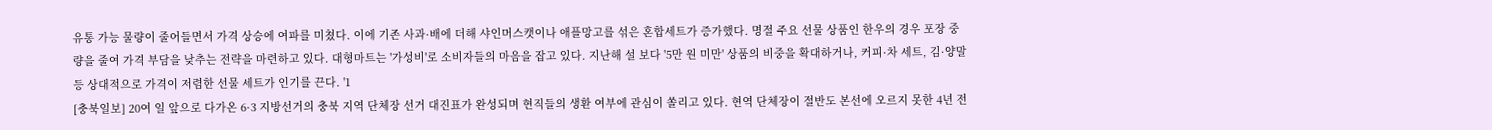유통 가능 물량이 줄어들면서 가격 상승에 여파를 미쳤다. 이에 기존 사과·배에 더해 샤인머스캣이나 애플망고를 섞은 혼합세트가 증가했다. 명절 주요 선물 상품인 한우의 경우 포장 중량을 줄여 가격 부담을 낮추는 전략을 마련하고 있다. 대형마트는 '가성비'로 소비자들의 마음을 잡고 있다. 지난해 설 보다 '5만 원 미만' 상품의 비중을 확대하거나, 커피·차 세트, 김·양말 등 상대적으로 가격이 저렴한 선물 세트가 인기를 끈다. '1
[충북일보] 20여 일 앞으로 다가온 6·3 지방선거의 충북 지역 단체장 선거 대진표가 완성되며 현직들의 생환 여부에 관심이 쏠리고 있다. 현역 단체장이 절반도 본선에 오르지 못한 4년 전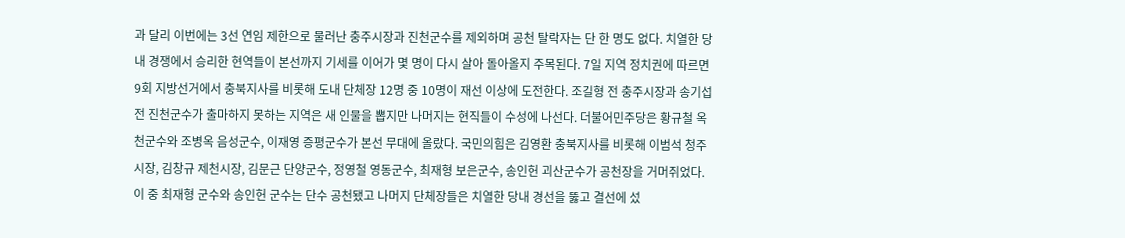과 달리 이번에는 3선 연임 제한으로 물러난 충주시장과 진천군수를 제외하며 공천 탈락자는 단 한 명도 없다. 치열한 당내 경쟁에서 승리한 현역들이 본선까지 기세를 이어가 몇 명이 다시 살아 돌아올지 주목된다. 7일 지역 정치권에 따르면 9회 지방선거에서 충북지사를 비롯해 도내 단체장 12명 중 10명이 재선 이상에 도전한다. 조길형 전 충주시장과 송기섭 전 진천군수가 출마하지 못하는 지역은 새 인물을 뽑지만 나머지는 현직들이 수성에 나선다. 더불어민주당은 황규철 옥천군수와 조병옥 음성군수, 이재영 증평군수가 본선 무대에 올랐다. 국민의힘은 김영환 충북지사를 비롯해 이범석 청주시장, 김창규 제천시장, 김문근 단양군수, 정영철 영동군수, 최재형 보은군수, 송인헌 괴산군수가 공천장을 거머쥐었다. 이 중 최재형 군수와 송인헌 군수는 단수 공천됐고 나머지 단체장들은 치열한 당내 경선을 뚫고 결선에 섰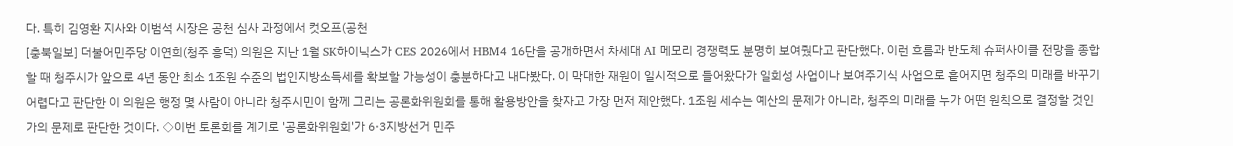다. 특히 김영환 지사와 이범석 시장은 공천 심사 과정에서 컷오프(공천
[충북일보] 더불어민주당 이연희(청주 흥덕) 의원은 지난 1월 SK하이닉스가 CES 2026에서 HBM4 16단을 공개하면서 차세대 AI 메모리 경쟁력도 분명히 보여줬다고 판단했다. 이런 흐름과 반도체 슈퍼사이클 전망을 종합할 때 청주시가 앞으로 4년 동안 최소 1조원 수준의 법인지방소득세를 확보할 가능성이 충분하다고 내다봤다. 이 막대한 재원이 일시적으로 들어왔다가 일회성 사업이나 보여주기식 사업으로 흩어지면 청주의 미래를 바꾸기 어렵다고 판단한 이 의원은 행정 몇 사람이 아니라 청주시민이 함께 그리는 공론화위원회를 통해 활용방안을 찾자고 가장 먼저 제안했다. 1조원 세수는 예산의 문제가 아니라, 청주의 미래를 누가 어떤 원칙으로 결정할 것인가의 문제로 판단한 것이다. ◇이번 토론회를 계기로 '공론화위원회'가 6·3지방선거 민주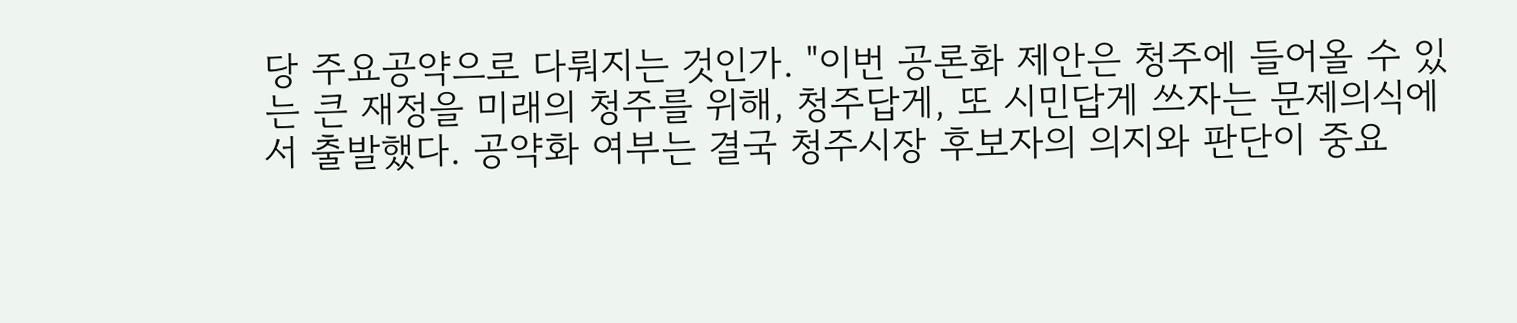당 주요공약으로 다뤄지는 것인가. "이번 공론화 제안은 청주에 들어올 수 있는 큰 재정을 미래의 청주를 위해, 청주답게, 또 시민답게 쓰자는 문제의식에서 출발했다. 공약화 여부는 결국 청주시장 후보자의 의지와 판단이 중요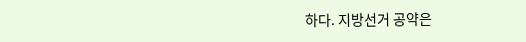하다. 지방선거 공약은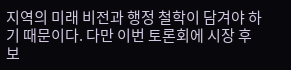지역의 미래 비전과 행정 철학이 담겨야 하기 때문이다. 다만 이번 토론회에 시장 후보